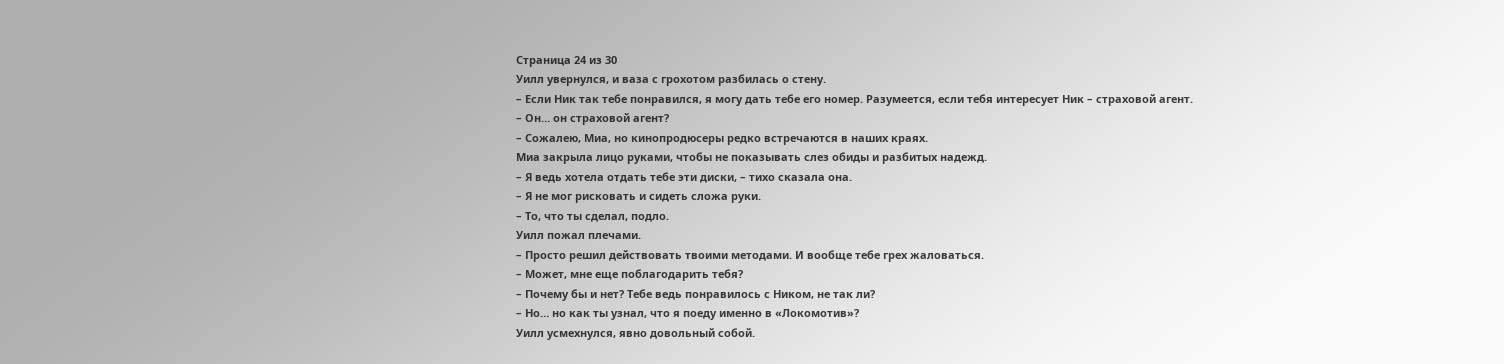Страница 24 из 30
Уилл увернулся, и ваза с грохотом разбилась о стену.
– Если Ник так тебе понравился, я могу дать тебе его номер. Разумеется, если тебя интересует Ник – страховой агент.
– Он… он страховой агент?
– Сожалею, Миа, но кинопродюсеры редко встречаются в наших краях.
Миа закрыла лицо руками, чтобы не показывать слез обиды и разбитых надежд.
– Я ведь хотела отдать тебе эти диски, – тихо сказала она.
– Я не мог рисковать и сидеть сложа руки.
– То, что ты сделал, подло.
Уилл пожал плечами.
– Просто решил действовать твоими методами. И вообще тебе грех жаловаться.
– Может, мне еще поблагодарить тебя?
– Почему бы и нет? Тебе ведь понравилось с Ником, не так ли?
– Но… но как ты узнал, что я поеду именно в «Локомотив»?
Уилл усмехнулся, явно довольный собой.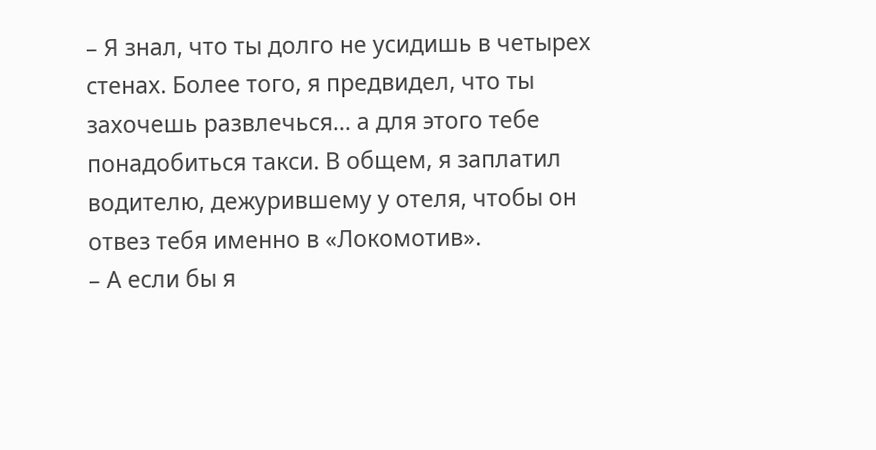– Я знал, что ты долго не усидишь в четырех стенах. Более того, я предвидел, что ты захочешь развлечься… а для этого тебе понадобиться такси. В общем, я заплатил водителю, дежурившему у отеля, чтобы он отвез тебя именно в «Локомотив».
– А если бы я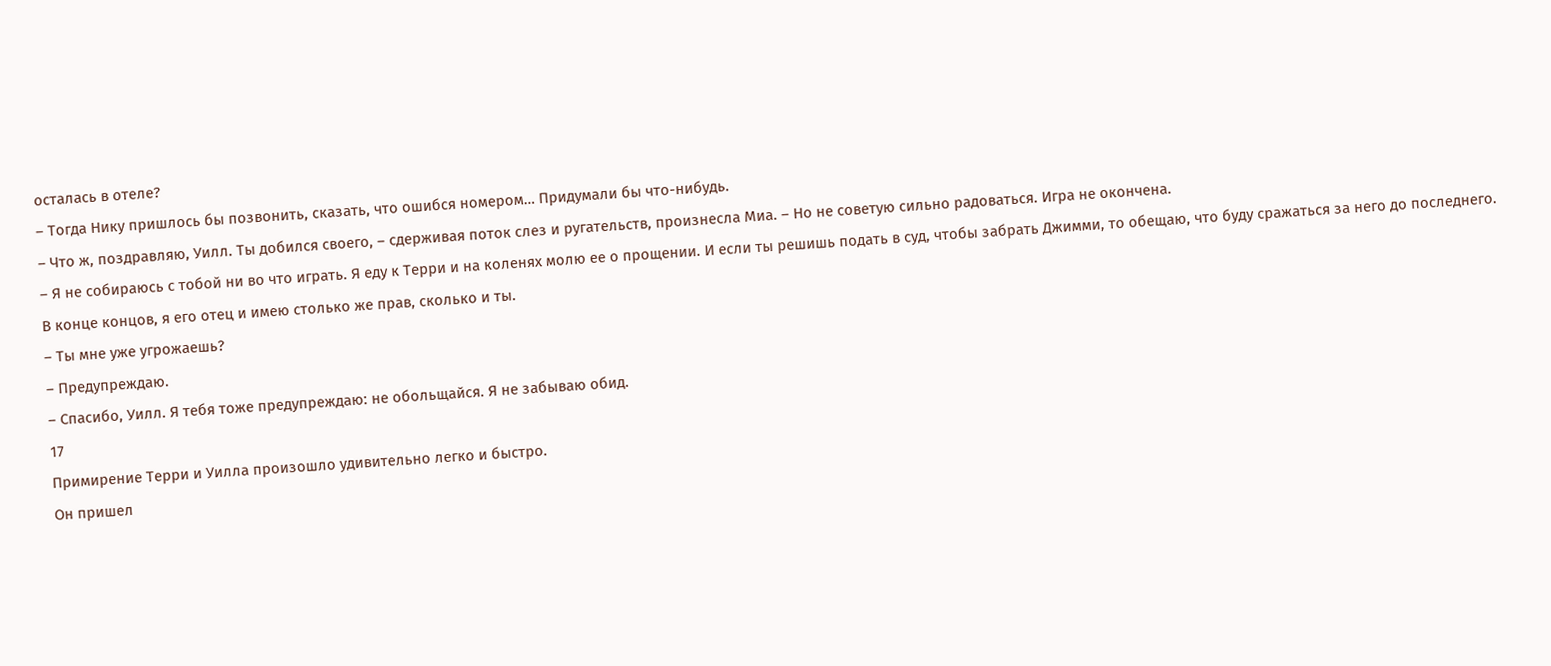осталась в отеле?
– Тогда Нику пришлось бы позвонить, сказать, что ошибся номером… Придумали бы что-нибудь.
– Что ж, поздравляю, Уилл. Ты добился своего, – сдерживая поток слез и ругательств, произнесла Миа. – Но не советую сильно радоваться. Игра не окончена.
– Я не собираюсь с тобой ни во что играть. Я еду к Терри и на коленях молю ее о прощении. И если ты решишь подать в суд, чтобы забрать Джимми, то обещаю, что буду сражаться за него до последнего. В конце концов, я его отец и имею столько же прав, сколько и ты.
– Ты мне уже угрожаешь?
– Предупреждаю.
– Спасибо, Уилл. Я тебя тоже предупреждаю: не обольщайся. Я не забываю обид.
17
Примирение Терри и Уилла произошло удивительно легко и быстро.
Он пришел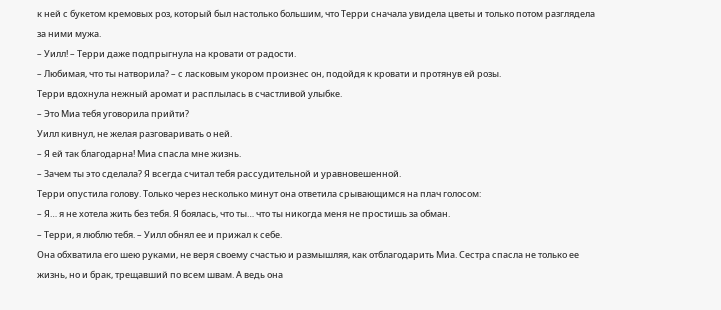к ней с букетом кремовых роз, который был настолько большим, что Терри сначала увидела цветы и только потом разглядела за ними мужа.
– Уилл! – Терри даже подпрыгнула на кровати от радости.
– Любимая, что ты натворила? – с ласковым укором произнес он, подойдя к кровати и протянув ей розы.
Терри вдохнула нежный аромат и расплылась в счастливой улыбке.
– Это Миа тебя уговорила прийти?
Уилл кивнул, не желая разговаривать о ней.
– Я ей так благодарна! Миа спасла мне жизнь.
– Зачем ты это сделала? Я всегда считал тебя рассудительной и уравновешенной.
Терри опустила голову. Только через несколько минут она ответила срывающимся на плач голосом:
– Я… я не хотела жить без тебя. Я боялась, что ты… что ты никогда меня не простишь за обман.
– Терри, я люблю тебя. – Уилл обнял ее и прижал к себе.
Она обхватила его шею руками, не веря своему счастью и размышляя, как отблагодарить Миа. Сестра спасла не только ее жизнь, но и брак, трещавший по всем швам. А ведь она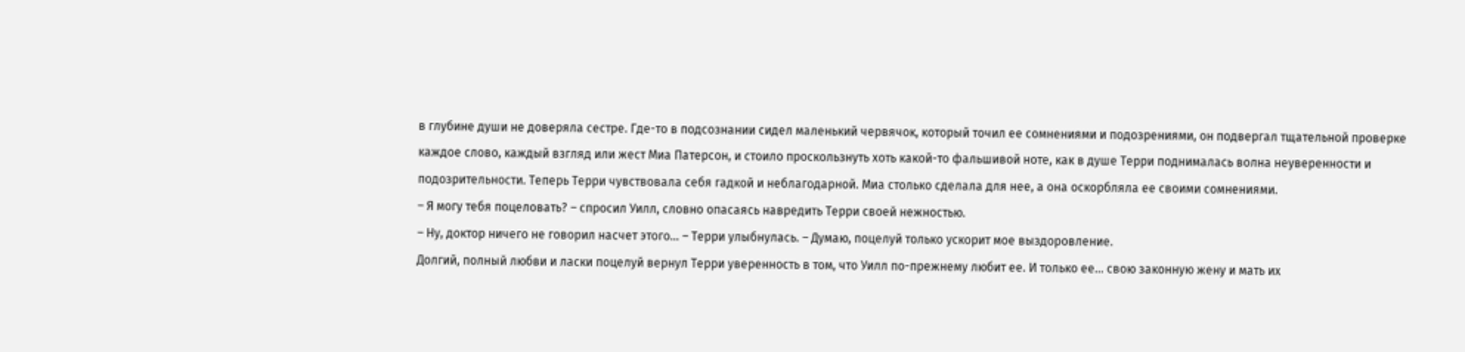в глубине души не доверяла сестре. Где-то в подсознании сидел маленький червячок, который точил ее сомнениями и подозрениями, он подвергал тщательной проверке каждое слово, каждый взгляд или жест Миа Патерсон, и стоило проскользнуть хоть какой-то фальшивой ноте, как в душе Терри поднималась волна неуверенности и подозрительности. Теперь Терри чувствовала себя гадкой и неблагодарной. Миа столько сделала для нее, а она оскорбляла ее своими сомнениями.
– Я могу тебя поцеловать? – спросил Уилл, словно опасаясь навредить Терри своей нежностью.
– Ну, доктор ничего не говорил насчет этого… – Терри улыбнулась. – Думаю, поцелуй только ускорит мое выздоровление.
Долгий, полный любви и ласки поцелуй вернул Терри уверенность в том, что Уилл по-прежнему любит ее. И только ее… свою законную жену и мать их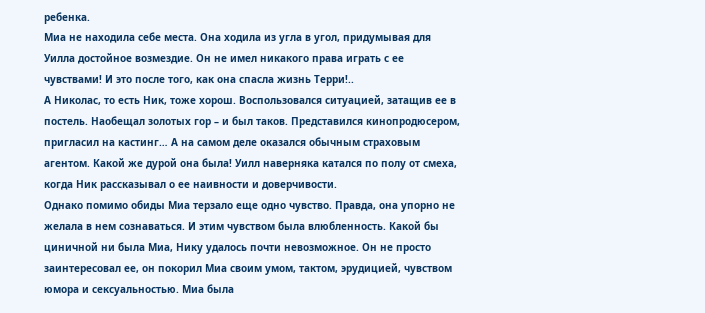ребенка.
Миа не находила себе места. Она ходила из угла в угол, придумывая для Уилла достойное возмездие. Он не имел никакого права играть с ее чувствами! И это после того, как она спасла жизнь Терри!..
А Николас, то есть Ник, тоже хорош. Воспользовался ситуацией, затащив ее в постель. Наобещал золотых гор – и был таков. Представился кинопродюсером, пригласил на кастинг… А на самом деле оказался обычным страховым агентом. Какой же дурой она была! Уилл наверняка катался по полу от смеха, когда Ник рассказывал о ее наивности и доверчивости.
Однако помимо обиды Миа терзало еще одно чувство. Правда, она упорно не желала в нем сознаваться. И этим чувством была влюбленность. Какой бы циничной ни была Миа, Нику удалось почти невозможное. Он не просто заинтересовал ее, он покорил Миа своим умом, тактом, эрудицией, чувством юмора и сексуальностью. Миа была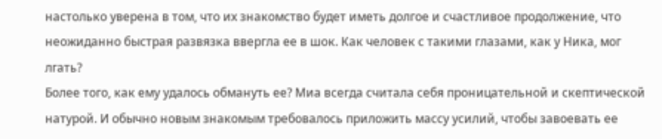настолько уверена в том, что их знакомство будет иметь долгое и счастливое продолжение, что неожиданно быстрая развязка ввергла ее в шок. Как человек с такими глазами, как у Ника, мог лгать?
Более того, как ему удалось обмануть ее? Миа всегда считала себя проницательной и скептической натурой. И обычно новым знакомым требовалось приложить массу усилий, чтобы завоевать ее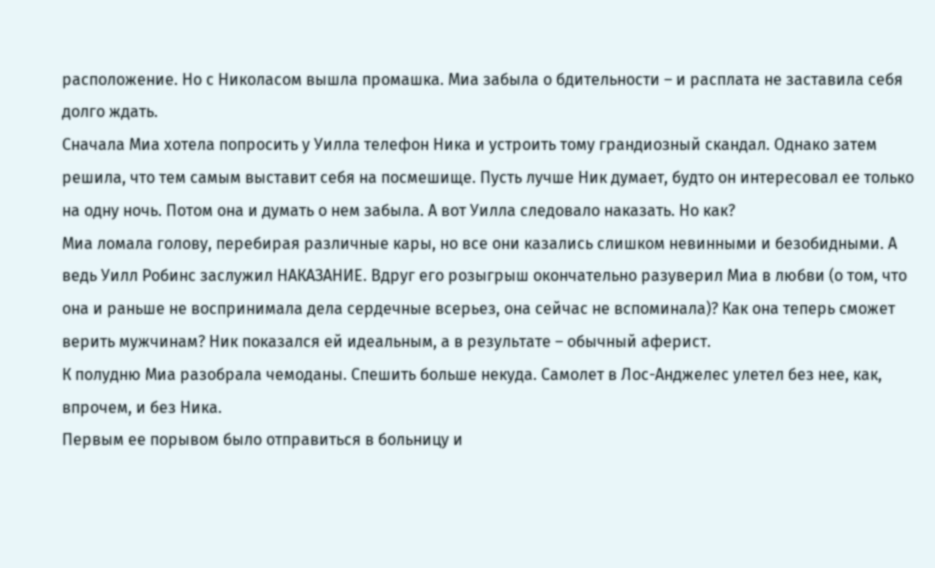расположение. Но с Николасом вышла промашка. Миа забыла о бдительности – и расплата не заставила себя долго ждать.
Сначала Миа хотела попросить у Уилла телефон Ника и устроить тому грандиозный скандал. Однако затем решила, что тем самым выставит себя на посмешище. Пусть лучше Ник думает, будто он интересовал ее только на одну ночь. Потом она и думать о нем забыла. А вот Уилла следовало наказать. Но как?
Миа ломала голову, перебирая различные кары, но все они казались слишком невинными и безобидными. А ведь Уилл Робинс заслужил НАКАЗАНИЕ. Вдруг его розыгрыш окончательно разуверил Миа в любви (о том, что она и раньше не воспринимала дела сердечные всерьез, она сейчас не вспоминала)? Как она теперь сможет верить мужчинам? Ник показался ей идеальным, а в результате – обычный аферист.
К полудню Миа разобрала чемоданы. Спешить больше некуда. Самолет в Лос-Анджелес улетел без нее, как, впрочем, и без Ника.
Первым ее порывом было отправиться в больницу и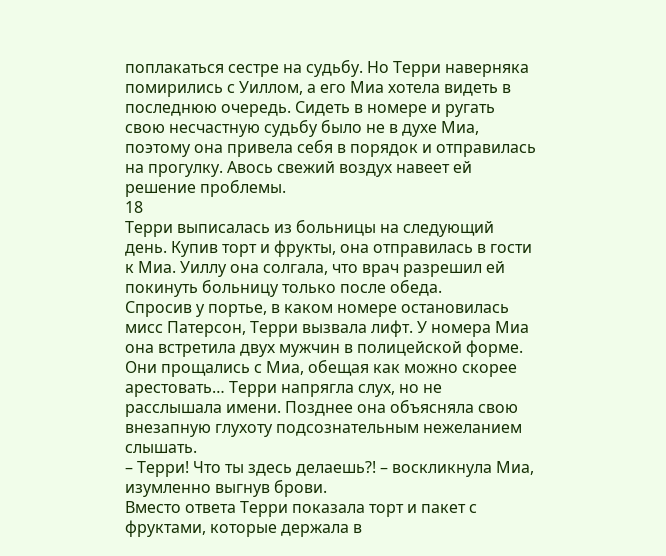поплакаться сестре на судьбу. Но Терри наверняка помирились с Уиллом, а его Миа хотела видеть в последнюю очередь. Сидеть в номере и ругать свою несчастную судьбу было не в духе Миа, поэтому она привела себя в порядок и отправилась на прогулку. Авось свежий воздух навеет ей решение проблемы.
18
Терри выписалась из больницы на следующий день. Купив торт и фрукты, она отправилась в гости к Миа. Уиллу она солгала, что врач разрешил ей покинуть больницу только после обеда.
Спросив у портье, в каком номере остановилась мисс Патерсон, Терри вызвала лифт. У номера Миа она встретила двух мужчин в полицейской форме. Они прощались с Миа, обещая как можно скорее арестовать… Терри напрягла слух, но не расслышала имени. Позднее она объясняла свою внезапную глухоту подсознательным нежеланием слышать.
– Терри! Что ты здесь делаешь?! – воскликнула Миа, изумленно выгнув брови.
Вместо ответа Терри показала торт и пакет с фруктами, которые держала в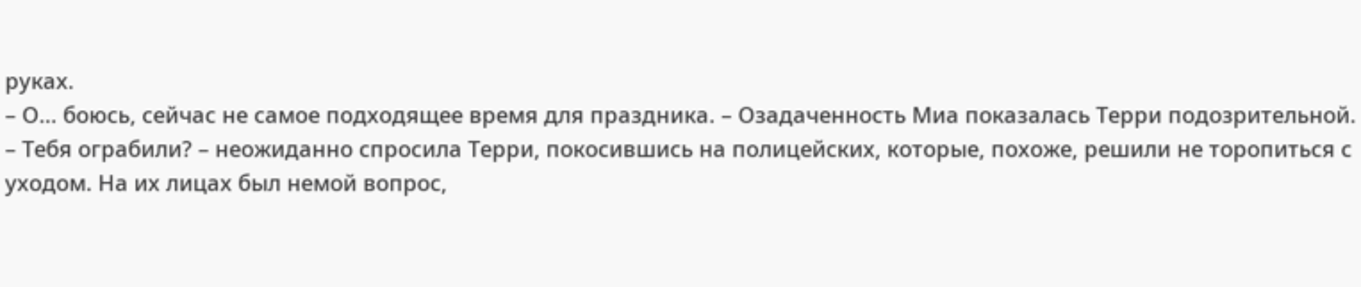руках.
– О… боюсь, сейчас не самое подходящее время для праздника. – Озадаченность Миа показалась Терри подозрительной.
– Тебя ограбили? – неожиданно спросила Терри, покосившись на полицейских, которые, похоже, решили не торопиться с уходом. На их лицах был немой вопрос,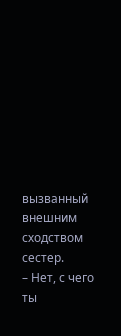вызванный внешним сходством сестер.
– Нет, с чего ты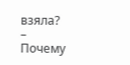взяла?
– Почему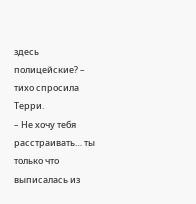здесь полицейские? – тихо спросила Терри.
– Не хочу тебя расстраивать… ты только что выписалась из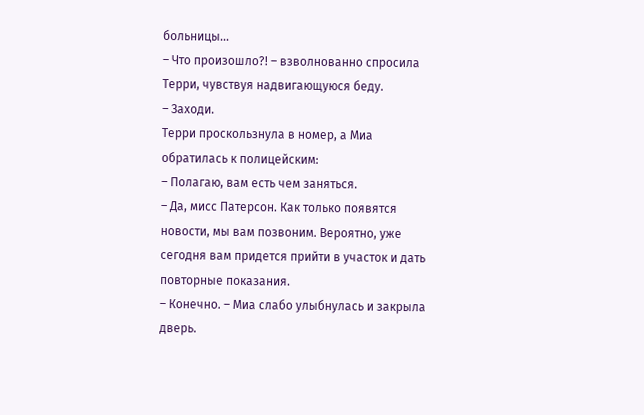больницы…
– Что произошло?! – взволнованно спросила Терри, чувствуя надвигающуюся беду.
– Заходи.
Терри проскользнула в номер, а Миа обратилась к полицейским:
– Полагаю, вам есть чем заняться.
– Да, мисс Патерсон. Как только появятся новости, мы вам позвоним. Вероятно, уже сегодня вам придется прийти в участок и дать повторные показания.
– Конечно. – Миа слабо улыбнулась и закрыла дверь.